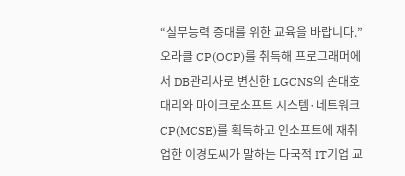“실무능력 증대를 위한 교육을 바랍니다.”
오라클 CP(OCP)를 취득해 프로그래머에서 DB관리사로 변신한 LGCNS의 손대호 대리와 마이크로소프트 시스템·네트워크 CP(MCSE)를 획득하고 인소프트에 재취업한 이경도씨가 말하는 다국적 IT기업 교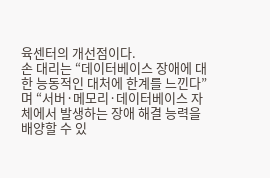육센터의 개선점이다.
손 대리는 “데이터베이스 장애에 대한 능동적인 대처에 한계를 느낀다”며 “서버·메모리·데이터베이스 자체에서 발생하는 장애 해결 능력을 배양할 수 있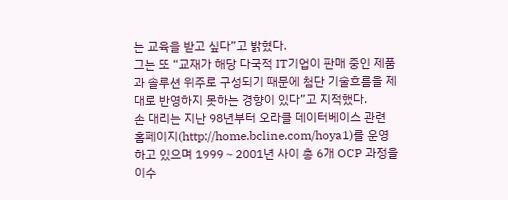는 교육을 받고 싶다”고 밝혔다.
그는 또 “교재가 해당 다국적 IT기업이 판매 중인 제품과 솔루션 위주로 구성되기 때문에 첨단 기술흐름을 제대로 반영하지 못하는 경향이 있다”고 지적했다.
손 대리는 지난 98년부터 오라클 데이터베이스 관련 홈페이지(http://home.bcline.com/hoya1)를 운영하고 있으며 1999∼2001년 사이 총 6개 OCP 과정을 이수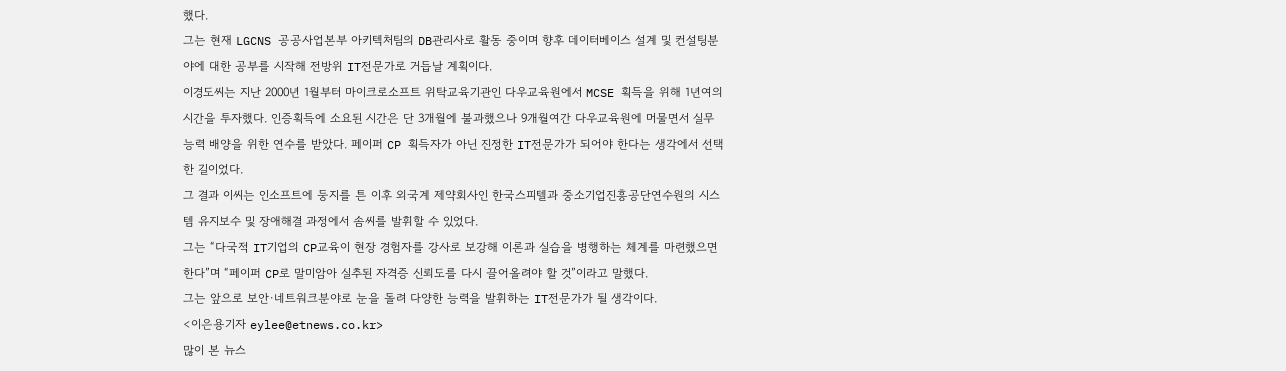했다.
그는 현재 LGCNS 공공사업본부 아키텍처팀의 DB관리사로 활동 중이며 향후 데이터베이스 설계 및 컨설팅분야에 대한 공부를 시작해 전방위 IT전문가로 거듭날 계획이다.
이경도씨는 지난 2000년 1월부터 마이크로소프트 위탁교육기관인 다우교육원에서 MCSE 획득을 위해 1년여의 시간을 투자했다. 인증획득에 소요된 시간은 단 3개월에 불과했으나 9개월여간 다우교육원에 머물면서 실무능력 배양을 위한 연수를 받았다. 페이퍼 CP 획득자가 아닌 진정한 IT전문가가 되어야 한다는 생각에서 선택한 길이었다.
그 결과 이씨는 인소프트에 둥지를 튼 이후 외국계 제약회사인 한국스피텔과 중소기업진흥공단연수원의 시스템 유지보수 및 장애해결 과정에서 솜씨를 발휘할 수 있었다.
그는 “다국적 IT기업의 CP교육이 현장 경험자를 강사로 보강해 이론과 실습을 병행하는 체계를 마련했으면 한다”며 “페이퍼 CP로 말미암아 실추된 자격증 신뢰도를 다시 끌어올려야 할 것”이라고 말했다.
그는 앞으로 보안·네트워크분야로 눈을 돌려 다양한 능력을 발휘하는 IT전문가가 될 생각이다.
<이은용기자 eylee@etnews.co.kr>
많이 본 뉴스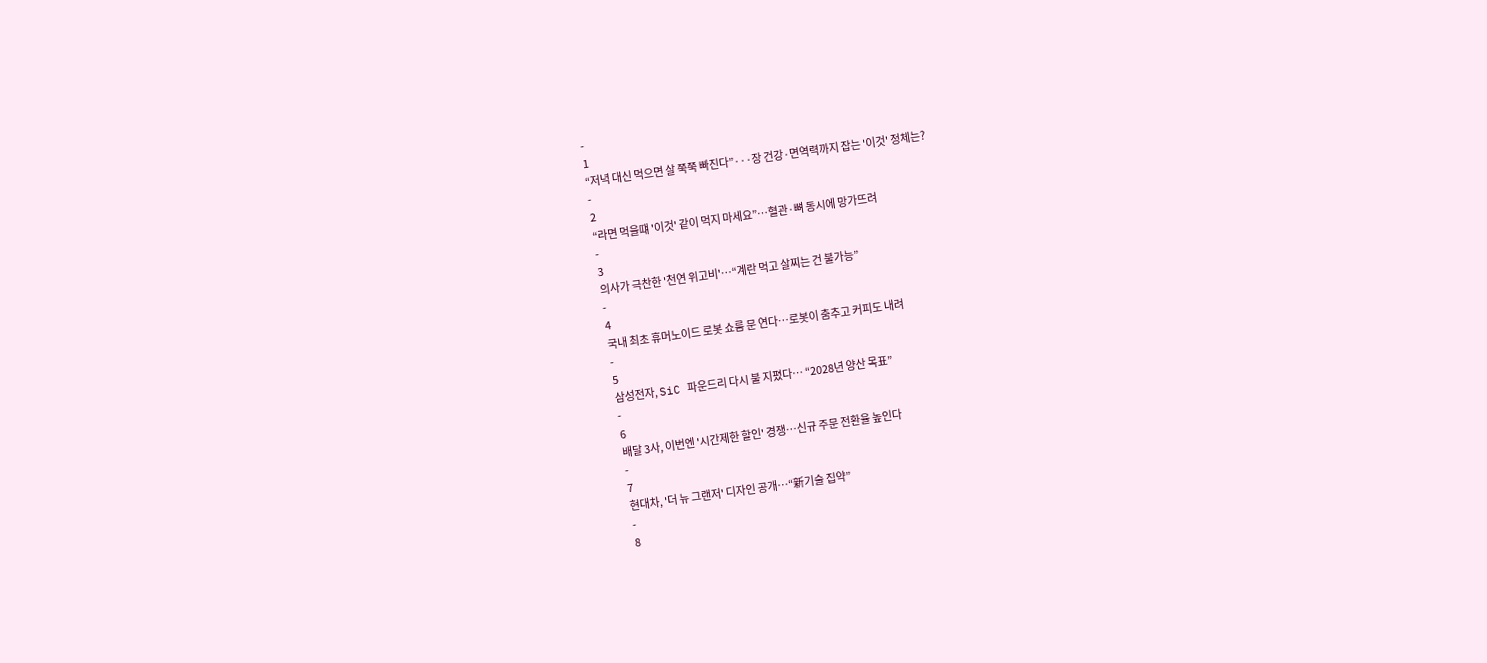-
1
“저녁 대신 먹으면 살 쭉쭉 빠진다”···장 건강·면역력까지 잡는 '이것' 정체는?
-
2
“라면 먹을떄 '이것' 같이 먹지 마세요”…혈관·뼈 동시에 망가뜨려
-
3
의사가 극찬한 '천연 위고비'…“계란 먹고 살찌는 건 불가능”
-
4
국내 최초 휴머노이드 로봇 쇼룸 문 연다…로봇이 춤추고 커피도 내려
-
5
삼성전자, SiC 파운드리 다시 불 지폈다… “2028년 양산 목표”
-
6
배달 3사, 이번엔 '시간제한 할인' 경쟁…신규 주문 전환율 높인다
-
7
현대차, '더 뉴 그랜저' 디자인 공개…“新기술 집약”
-
8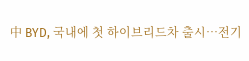中 BYD, 국내에 첫 하이브리드차 출시…전기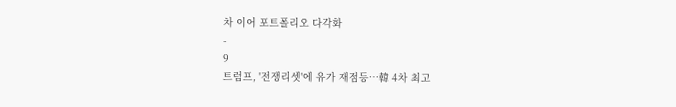차 이어 포트폴리오 다각화
-
9
트럼프, '전쟁리셋'에 유가 재점등…韓 4차 최고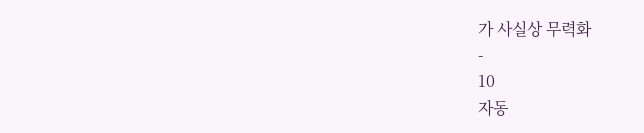가 사실상 무력화
-
10
자동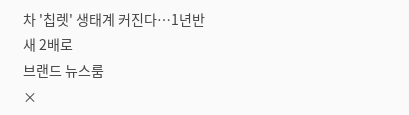차 '칩렛' 생태계 커진다…1년반 새 2배로
브랜드 뉴스룸
×